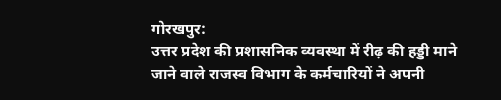गोरखपुर:
उत्तर प्रदेश की प्रशासनिक व्यवस्था में रीढ़ की हड्डी माने जाने वाले राजस्व विभाग के कर्मचारियों ने अपनी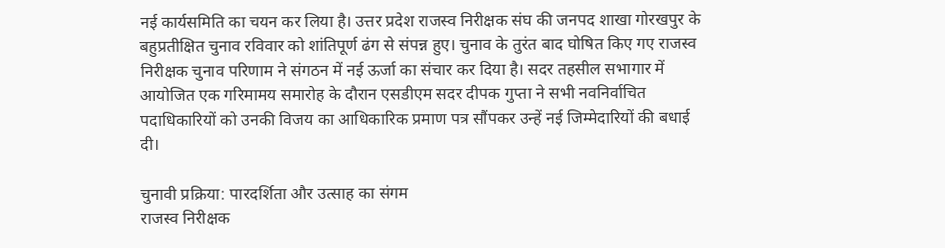नई कार्यसमिति का चयन कर लिया है। उत्तर प्रदेश राजस्व निरीक्षक संघ की जनपद शाखा गोरखपुर के बहुप्रतीक्षित चुनाव रविवार को शांतिपूर्ण ढंग से संपन्न हुए। चुनाव के तुरंत बाद घोषित किए गए राजस्व निरीक्षक चुनाव परिणाम ने संगठन में नई ऊर्जा का संचार कर दिया है। सदर तहसील सभागार में आयोजित एक गरिमामय समारोह के दौरान एसडीएम सदर दीपक गुप्ता ने सभी नवनिर्वाचित पदाधिकारियों को उनकी विजय का आधिकारिक प्रमाण पत्र सौंपकर उन्हें नई जिम्मेदारियों की बधाई दी।

चुनावी प्रक्रिया: पारदर्शिता और उत्साह का संगम
राजस्व निरीक्षक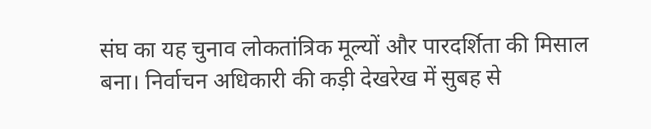संघ का यह चुनाव लोकतांत्रिक मूल्यों और पारदर्शिता की मिसाल बना। निर्वाचन अधिकारी की कड़ी देखरेख में सुबह से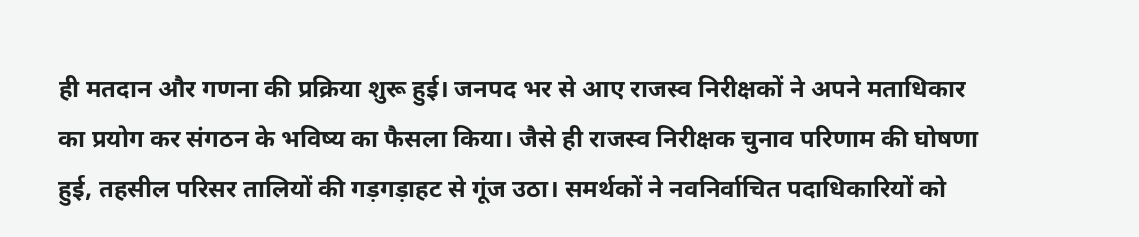ही मतदान और गणना की प्रक्रिया शुरू हुई। जनपद भर से आए राजस्व निरीक्षकों ने अपने मताधिकार का प्रयोग कर संगठन के भविष्य का फैसला किया। जैसे ही राजस्व निरीक्षक चुनाव परिणाम की घोषणा हुई, तहसील परिसर तालियों की गड़गड़ाहट से गूंज उठा। समर्थकों ने नवनिर्वाचित पदाधिकारियों को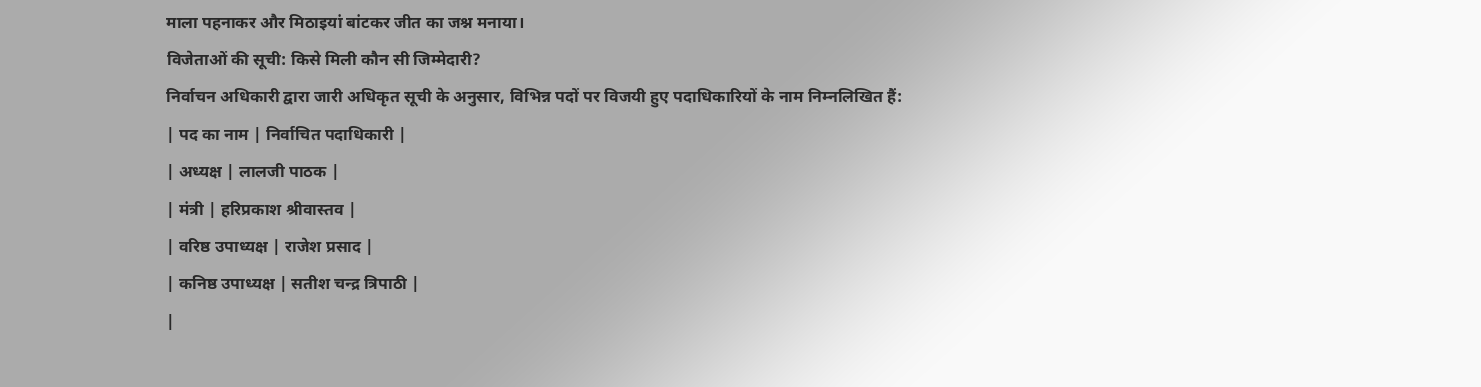माला पहनाकर और मिठाइयां बांटकर जीत का जश्न मनाया।
विजेताओं की सूची: किसे मिली कौन सी जिम्मेदारी?
निर्वाचन अधिकारी द्वारा जारी अधिकृत सूची के अनुसार, विभिन्न पदों पर विजयी हुए पदाधिकारियों के नाम निम्नलिखित हैं:
| पद का नाम | निर्वाचित पदाधिकारी |
| अध्यक्ष | लालजी पाठक |
| मंत्री | हरिप्रकाश श्रीवास्तव |
| वरिष्ठ उपाध्यक्ष | राजेश प्रसाद |
| कनिष्ठ उपाध्यक्ष | सतीश चन्द्र त्रिपाठी |
|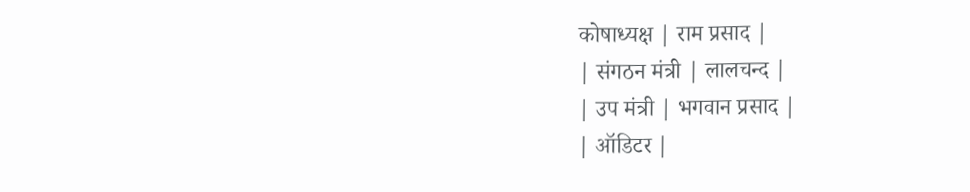कोषाध्यक्ष | राम प्रसाद |
| संगठन मंत्री | लालचन्द |
| उप मंत्री | भगवान प्रसाद |
| ऑडिटर |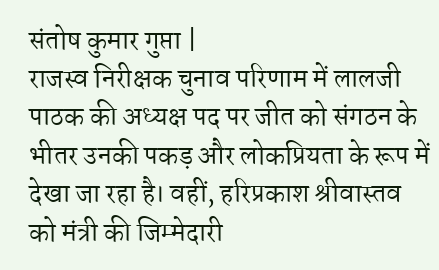संतोष कुमार गुप्ता |
राजस्व निरीक्षक चुनाव परिणाम में लालजी पाठक की अध्यक्ष पद पर जीत को संगठन के भीतर उनकी पकड़ और लोकप्रियता के रूप में देखा जा रहा है। वहीं, हरिप्रकाश श्रीवास्तव को मंत्री की जिम्मेदारी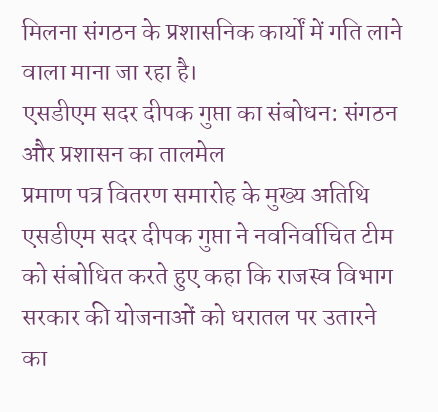मिलना संगठन के प्रशासनिक कार्यों में गति लाने वाला माना जा रहा है।
एसडीएम सदर दीपक गुप्ता का संबोधन: संगठन और प्रशासन का तालमेल
प्रमाण पत्र वितरण समारोह के मुख्य अतिथि एसडीएम सदर दीपक गुप्ता ने नवनिर्वाचित टीम को संबोधित करते हुए कहा कि राजस्व विभाग सरकार की योजनाओं को धरातल पर उतारने का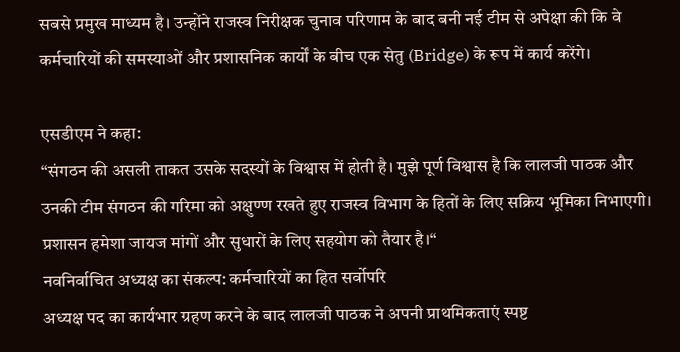सबसे प्रमुख माध्यम है। उन्होंने राजस्व निरीक्षक चुनाव परिणाम के बाद बनी नई टीम से अपेक्षा की कि वे कर्मचारियों की समस्याओं और प्रशासनिक कार्यों के बीच एक सेतु (Bridge) के रूप में कार्य करेंगे।

एसडीएम ने कहा:
“संगठन की असली ताकत उसके सदस्यों के विश्वास में होती है। मुझे पूर्ण विश्वास है कि लालजी पाठक और उनकी टीम संगठन की गरिमा को अक्षुण्ण रखते हुए राजस्व विभाग के हितों के लिए सक्रिय भूमिका निभाएगी। प्रशासन हमेशा जायज मांगों और सुधारों के लिए सहयोग को तैयार है।“
नवनिर्वाचित अध्यक्ष का संकल्प: कर्मचारियों का हित सर्वोपरि
अध्यक्ष पद का कार्यभार ग्रहण करने के बाद लालजी पाठक ने अपनी प्राथमिकताएं स्पष्ट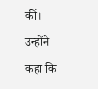कीं। उन्होंने कहा कि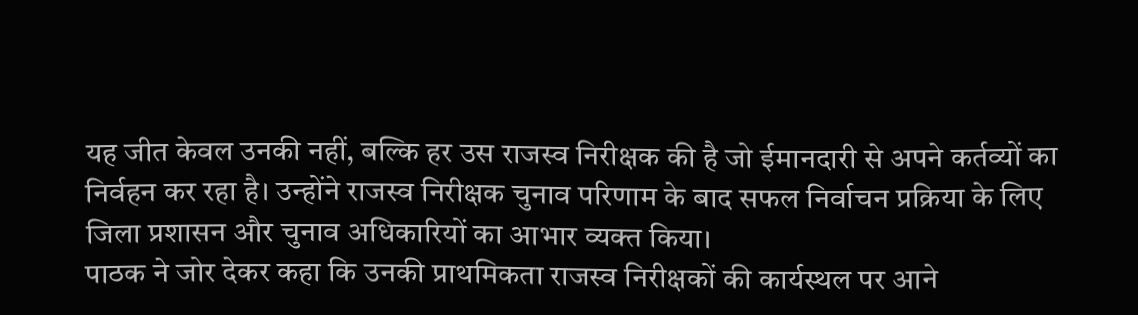यह जीत केवल उनकी नहीं, बल्कि हर उस राजस्व निरीक्षक की है जो ईमानदारी से अपने कर्तव्यों का निर्वहन कर रहा है। उन्होंने राजस्व निरीक्षक चुनाव परिणाम के बाद सफल निर्वाचन प्रक्रिया के लिए जिला प्रशासन और चुनाव अधिकारियों का आभार व्यक्त किया।
पाठक ने जोर देकर कहा कि उनकी प्राथमिकता राजस्व निरीक्षकों की कार्यस्थल पर आने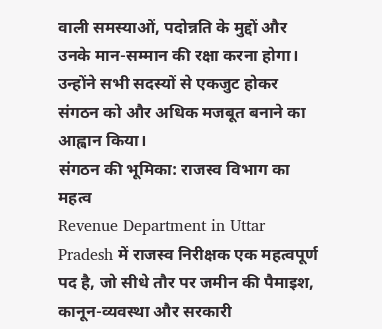वाली समस्याओं, पदोन्नति के मुद्दों और उनके मान-सम्मान की रक्षा करना होगा। उन्होंने सभी सदस्यों से एकजुट होकर संगठन को और अधिक मजबूत बनाने का आह्वान किया।
संगठन की भूमिका: राजस्व विभाग का महत्व
Revenue Department in Uttar Pradesh में राजस्व निरीक्षक एक महत्वपूर्ण पद है, जो सीधे तौर पर जमीन की पैमाइश, कानून-व्यवस्था और सरकारी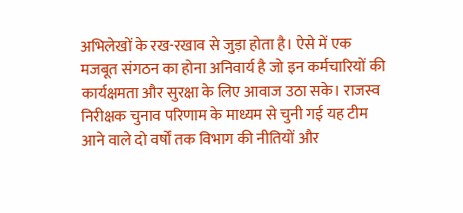अभिलेखों के रख-रखाव से जुड़ा होता है। ऐसे में एक मजबूत संगठन का होना अनिवार्य है जो इन कर्मचारियों की कार्यक्षमता और सुरक्षा के लिए आवाज उठा सके। राजस्व निरीक्षक चुनाव परिणाम के माध्यम से चुनी गई यह टीम आने वाले दो वर्षों तक विभाग की नीतियों और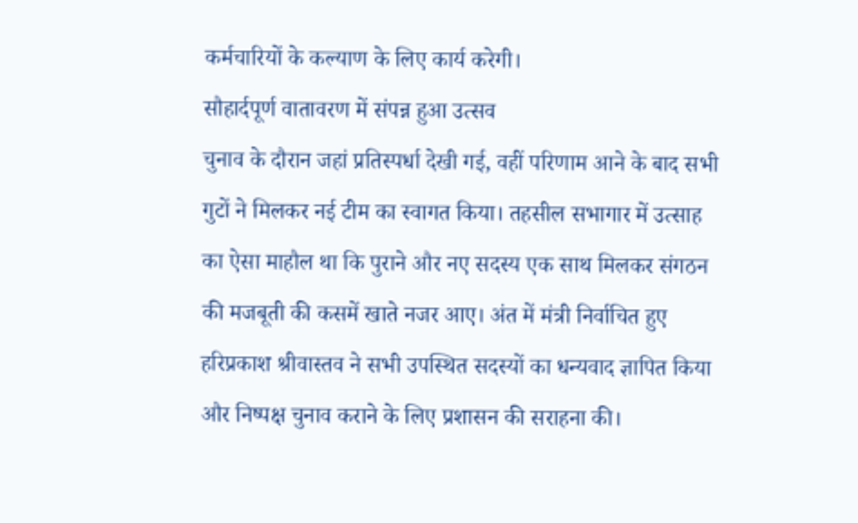कर्मचारियों के कल्याण के लिए कार्य करेगी।
सौहार्दपूर्ण वातावरण में संपन्न हुआ उत्सव
चुनाव के दौरान जहां प्रतिस्पर्धा देखी गई, वहीं परिणाम आने के बाद सभी गुटों ने मिलकर नई टीम का स्वागत किया। तहसील सभागार में उत्साह का ऐसा माहौल था कि पुराने और नए सदस्य एक साथ मिलकर संगठन की मजबूती की कसमें खाते नजर आए। अंत में मंत्री निर्वाचित हुए हरिप्रकाश श्रीवास्तव ने सभी उपस्थित सदस्यों का धन्यवाद ज्ञापित किया और निष्पक्ष चुनाव कराने के लिए प्रशासन की सराहना की।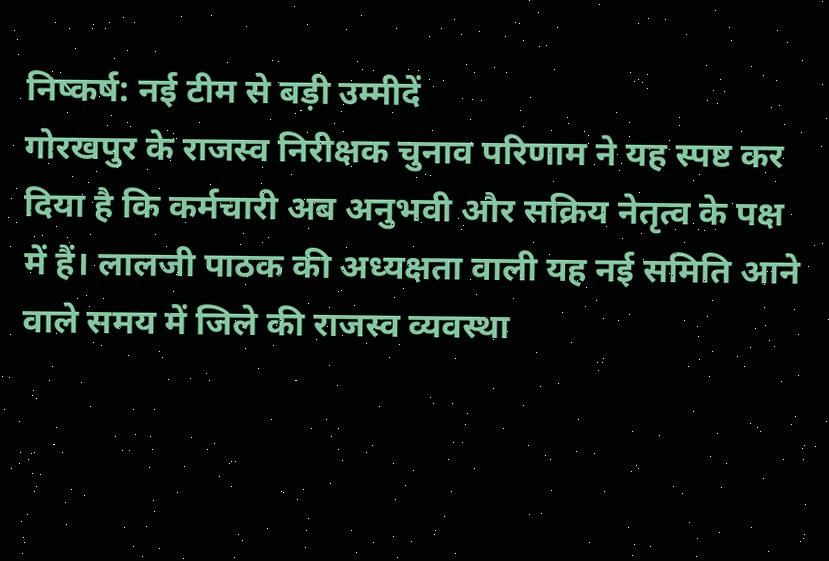निष्कर्ष: नई टीम से बड़ी उम्मीदें
गोरखपुर के राजस्व निरीक्षक चुनाव परिणाम ने यह स्पष्ट कर दिया है कि कर्मचारी अब अनुभवी और सक्रिय नेतृत्व के पक्ष में हैं। लालजी पाठक की अध्यक्षता वाली यह नई समिति आने वाले समय में जिले की राजस्व व्यवस्था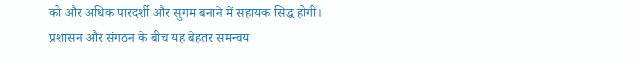को और अधिक पारदर्शी और सुगम बनाने में सहायक सिद्ध होगी। प्रशासन और संगठन के बीच यह बेहतर समन्वय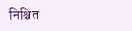निश्चित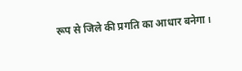रूप से जिले की प्रगति का आधार बनेगा।